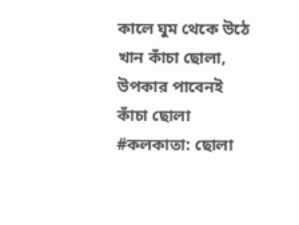কালে ঘুম থেকে উঠে খান কাঁচা ছোলা, উপকার পাবেনই
কাঁচা ছোলা
#কলকাতা: ছোলা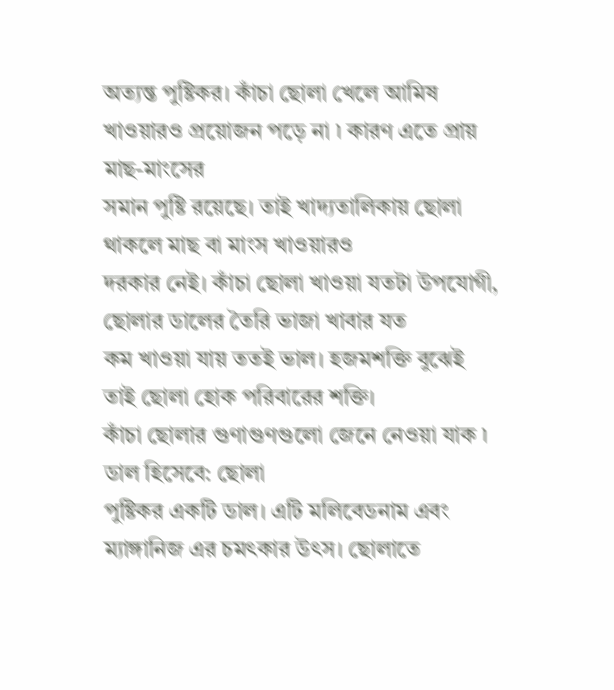অত্যন্ত পুষ্টিকর। কাঁচা ছোলা খেলে আমিষ খাওয়ারও প্রয়োজন পড়ে না ৷ কারণ এতে প্রায় মাছ-মাংসের
সমান পুষ্টি রয়েছে। তাই খাদ্যতালিকায় ছোলা থাকলে মাছ বা মাংস খাওয়ারও
দরকার নেই। কাঁচা ছোলা খাওয়া যতটা উপযোগী, ছোলার ডালের তৈরি ভাজা খাবার যত
কম খাওয়া যায় ততই ভাল। হজমশক্তি বুঝেই তাই ছোলা হোক পরিবারের শক্তি।
কাঁচা ছোলার গুণাগুণগুলো জেনে নেওয়া যাক ৷
ডাল হিসেবে: ছোলা
পুষ্টিকর একটি ডাল। এটি মলিবেডনাম এবং ম্যাঙ্গানিজ এর চমৎকার উৎস। ছোলাতে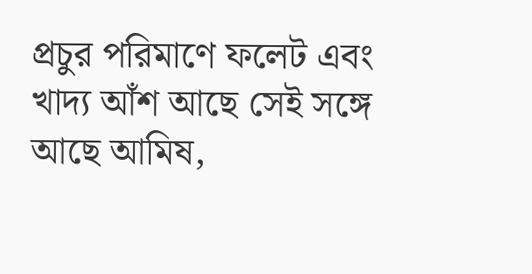প্রচুর পরিমাণে ফলেট এবং খাদ্য আঁশ আছে সেই সঙ্গে আছে আমিষ,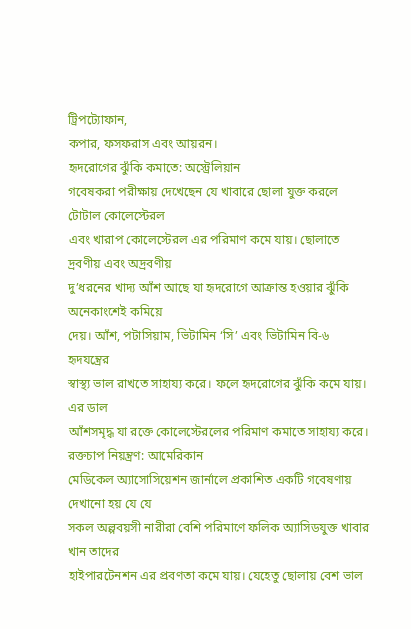ট্রিপট্যোফান,
কপার, ফসফরাস এবং আয়রন।
হৃদরোগের ঝুঁকি কমাতে: অস্ট্রেলিয়ান
গবেষকরা পরীক্ষায় দেখেছেন যে খাবারে ছোলা যুক্ত করলে টোটাল কোলেস্টেরল
এবং খারাপ কোলেস্টেরল এর পরিমাণ কমে যায়। ছোলাতে দ্রবণীয় এবং অদ্রবণীয়
দু’ধরনের খাদ্য আঁশ আছে যা হৃদরোগে আক্রান্ত হওয়ার ঝুঁকি অনেকাংশেই কমিয়ে
দেয়। আঁশ, পটাসিয়াম, ভিটামিন ‘সি’ এবং ভিটামিন বি-৬ হৃদযন্ত্রের
স্বাস্থ্য ভাল রাখতে সাহায্য করে। ফলে হৃদরোগের ঝুঁকি কমে যায়। এর ডাল
আঁশসমৃদ্ধ যা রক্তে কোলেস্টেরলের পরিমাণ কমাতে সাহায্য করে।
রক্তচাপ নিয়ন্ত্রণ: আমেরিকান
মেডিকেল অ্যাসোসিয়েশন জার্নালে প্রকাশিত একটি গবেষণায় দেখানো হয় যে যে
সকল অল্পবয়সী নারীরা বেশি পরিমাণে ফলিক অ্যাসিডযুক্ত খাবার খান তাদের
হাইপারটেনশন এর প্রবণতা কমে যায়। যেহেতু ছোলায় বেশ ভাল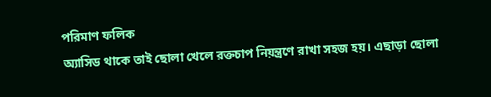পরিমাণ ফলিক
অ্যাসিড থাকে তাই ছোলা খেলে রক্তচাপ নিয়ন্ত্রণে রাখা সহজ হয়। এছাড়া ছোলা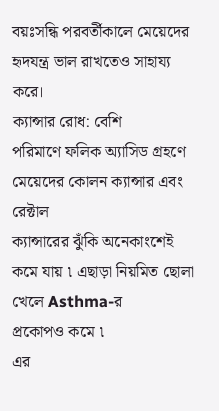বয়ঃসন্ধি পরবর্তীকালে মেয়েদের হৃদযন্ত্র ভাল রাখতেও সাহায্য করে।
ক্যান্সার রোধ: বেশি
পরিমাণে ফলিক অ্যাসিড গ্রহণে মেয়েদের কোলন ক্যান্সার এবং রেক্টাল
ক্যান্সারের ঝুঁকি অনেকাংশেই কমে যায় ৷ এছাড়া নিয়মিত ছোলা খেলে Asthma-র
প্রকোপও কমে ৷
এর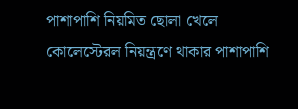পাশাপাশি নিয়মিত ছোলা খেলে কোলেস্টেরল নিয়ন্ত্রণে থাকার পাশাপাশি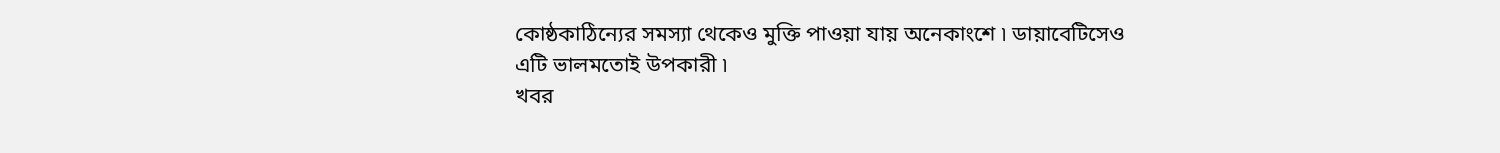কোষ্ঠকাঠিন্যের সমস্যা থেকেও মুক্তি পাওয়া যায় অনেকাংশে ৷ ডায়াবেটিসেও
এটি ভালমতোই উপকারী ৷
খবর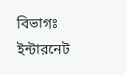বিভাগঃ
ইন্টারনেট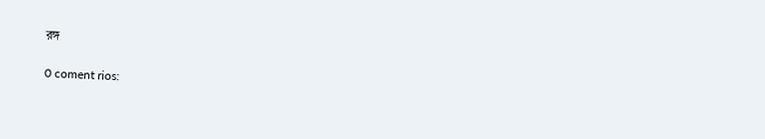রঙ্গ

0 coment rios: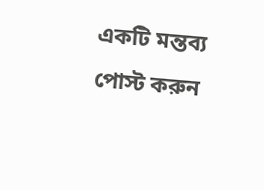একটি মন্তব্য পোস্ট করুন